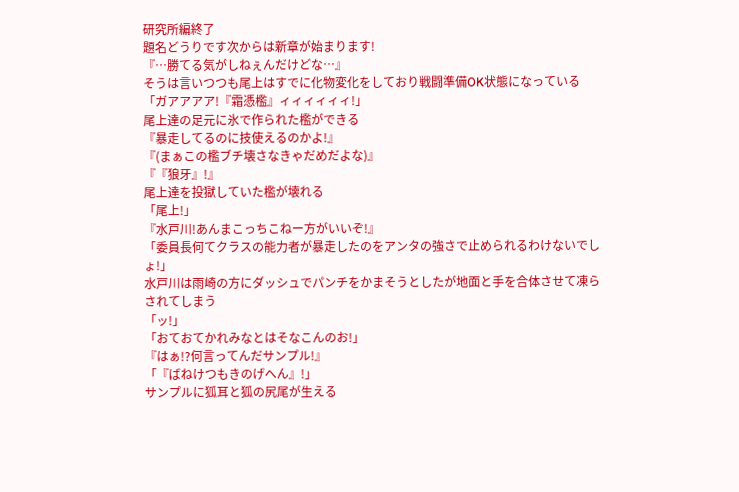研究所編終了
題名どうりです次からは新章が始まります!
『…勝てる気がしねぇんだけどな…』
そうは言いつつも尾上はすでに化物変化をしており戦闘準備OK状態になっている
「ガアアアア!『霜憑檻』ィィィィィィ!」
尾上達の足元に氷で作られた檻ができる
『暴走してるのに技使えるのかよ!』
『(まぁこの檻ブチ壊さなきゃだめだよな)』
『『狼牙』!』
尾上達を投獄していた檻が壊れる
「尾上!」
『水戸川!あんまこっちこねー方がいいぞ!』
「委員長何てクラスの能力者が暴走したのをアンタの強さで止められるわけないでしょ!」
水戸川は雨崎の方にダッシュでパンチをかまそうとしたが地面と手を合体させて凍らされてしまう
「ッ!」
「おておてかれみなとはそなこんのお!」
『はぁ!?何言ってんだサンプル!』
「『ばねけつもきのげへん』!」
サンプルに狐耳と狐の尻尾が生える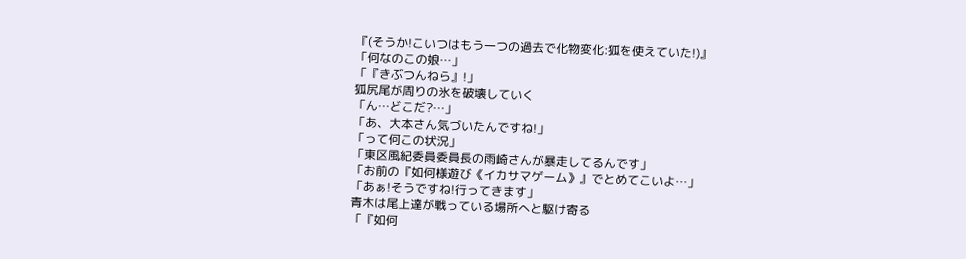『(そうか!こいつはもう一つの過去で化物変化:狐を使えていた!)』
「何なのこの娘…」
「『きぶつんねら』!」
狐尻尾が周りの氷を破壊していく
「ん…どこだ?…」
「あ、大本さん気づいたんですね!」
「って何この状況」
「東区風紀委員委員長の雨崎さんが暴走してるんです」
「お前の『如何様遊び《イカサマゲーム》』でとめてこいよ…」
「あぁ!そうですね!行ってきます」
青木は尾上達が戦っている場所へと駆け寄る
「『如何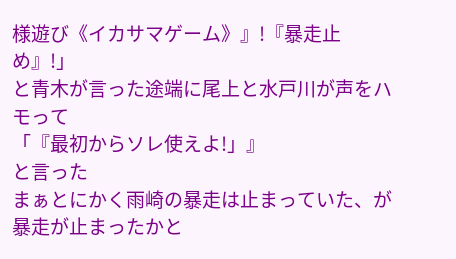様遊び《イカサマゲーム》』!『暴走止め』!」
と青木が言った途端に尾上と水戸川が声をハモって
「『最初からソレ使えよ!」』
と言った
まぁとにかく雨崎の暴走は止まっていた、が
暴走が止まったかと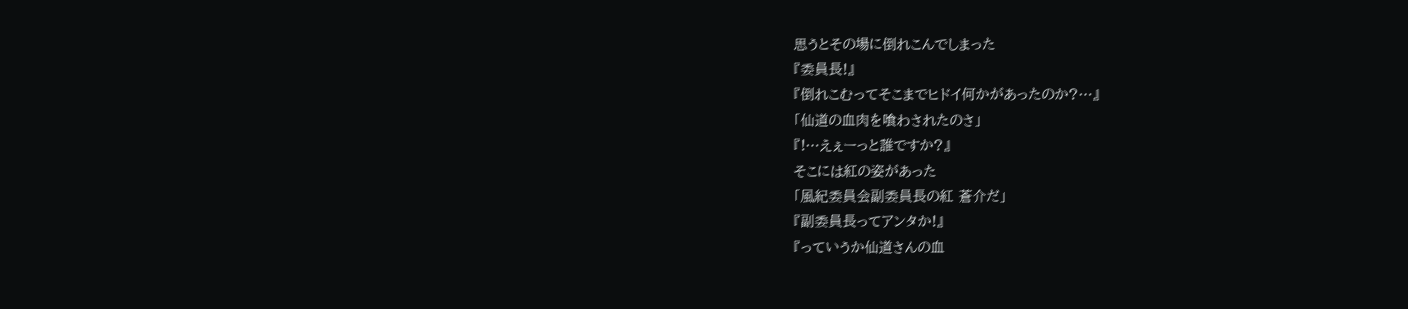思うとその場に倒れこんでしまった
『委員長!』
『倒れこむってそこまでヒドイ何かがあったのか?…』
「仙道の血肉を喰わされたのさ」
『!…えぇーっと誰ですか?』
そこには紅の姿があった
「風紀委員会副委員長の紅 蒼介だ」
『副委員長ってアンタか!』
『っていうか仙道さんの血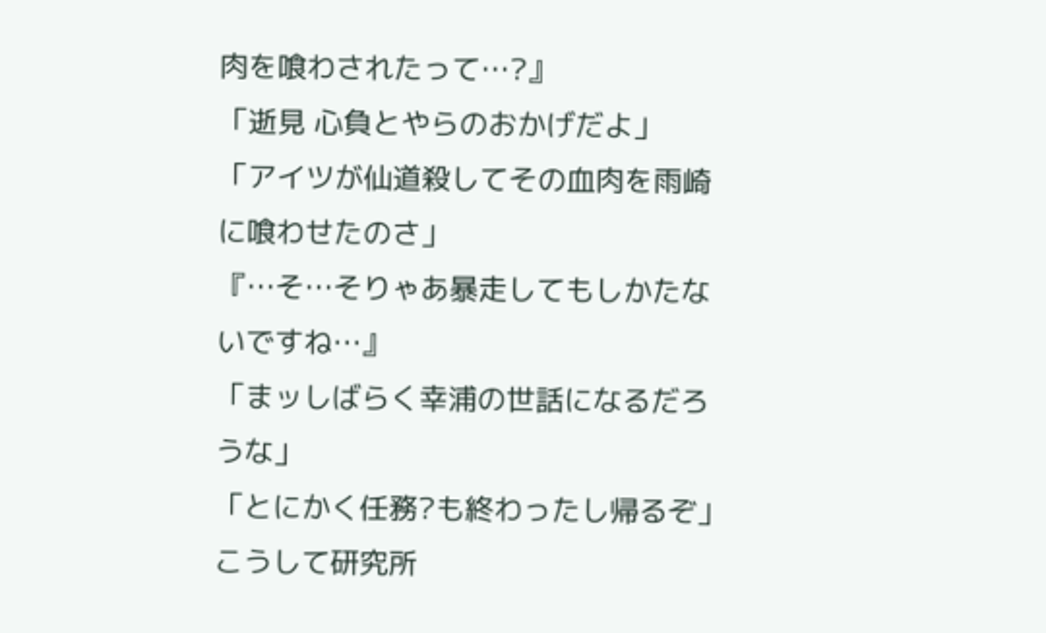肉を喰わされたって…?』
「逝見 心負とやらのおかげだよ」
「アイツが仙道殺してその血肉を雨崎に喰わせたのさ」
『…そ…そりゃあ暴走してもしかたないですね…』
「まッしばらく幸浦の世話になるだろうな」
「とにかく任務?も終わったし帰るぞ」
こうして研究所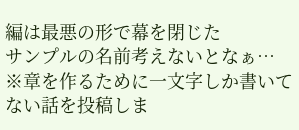編は最悪の形で幕を閉じた
サンプルの名前考えないとなぁ…
※章を作るために一文字しか書いてない話を投稿しま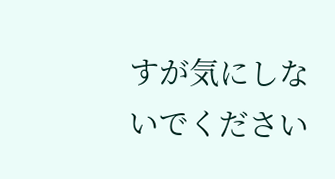すが気にしないでください